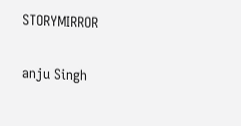STORYMIRROR

anju Singh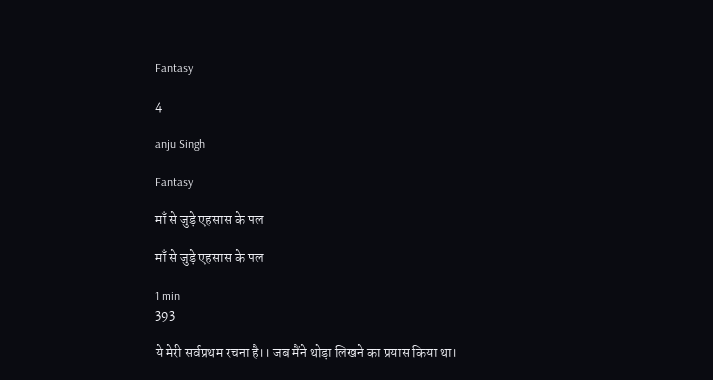Fantasy

4

anju Singh

Fantasy

माँ से जुड़े एहसास के पल

माँ से जुड़े एहसास के पल

1 min
393

ये मेरी सर्वप्रथम रचना है।। जब मैंने थोड़ा लिखने का प्रयास किया था।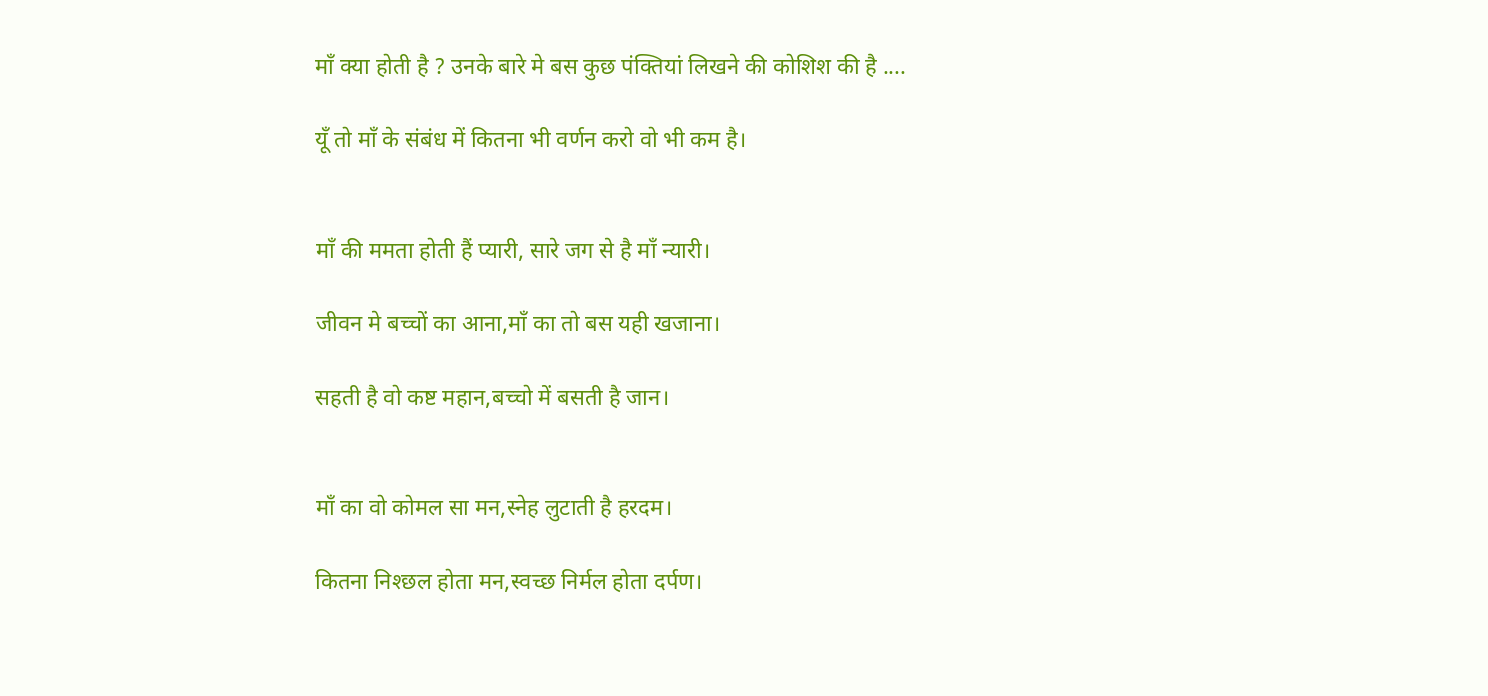माँ क्या होती है ? उनके बारे मे बस कुछ पंक्तियां लिखने की कोशिश की है ....

यूँ तो माँ के संबंध में कितना भी वर्णन करो वो भी कम है।


माँ की ममता होती हैं प्यारी, सारे जग से है माँ न्यारी।

जीवन मे बच्चों का आना,माँ का तो बस यही खजाना।

सहती है वो कष्ट महान,बच्चो में बसती है जान।


माँ का वो कोमल सा मन,स्नेह लुटाती है हरदम।

कितना निश्छल होता मन,स्वच्छ निर्मल होता दर्पण।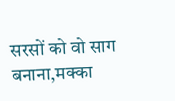सरसों को वो साग बनाना,मक्का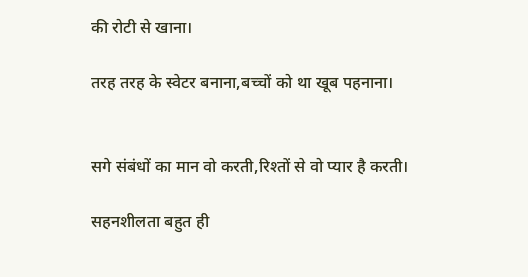की रोटी से खाना।

तरह तरह के स्वेटर बनाना,बच्चों को था खूब पहनाना।


सगे संबंधों का मान वो करती,रिश्तों से वो प्यार है करती।

सहनशीलता बहुत ही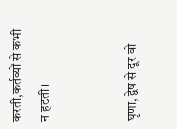करती,कर्तव्यों से कभी न हटती।


घृणा, द्वेष से दूर वो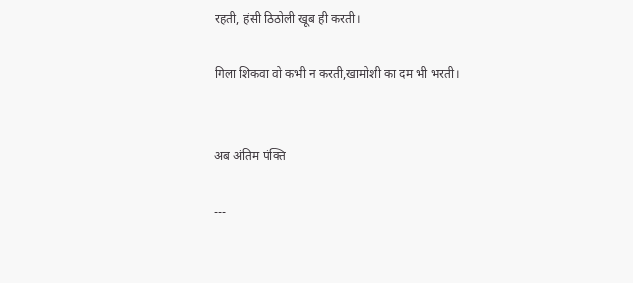रहती, हंसी ठिठोली खूब ही करती।

गिला शिकवा वो कभी न करती,खामोशी का दम भी भरती।


अब अंतिम पंक्ति

---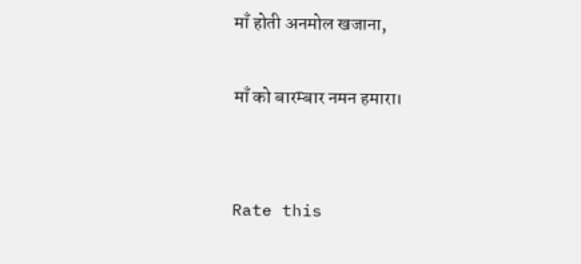माँ होती अनमोल खजाना,

माँ को बारम्बार नमन हमारा।


Rate this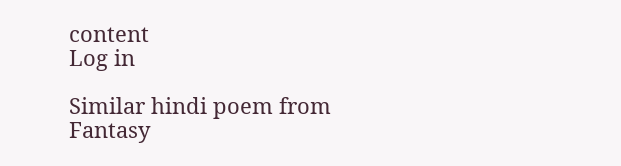content
Log in

Similar hindi poem from Fantasy